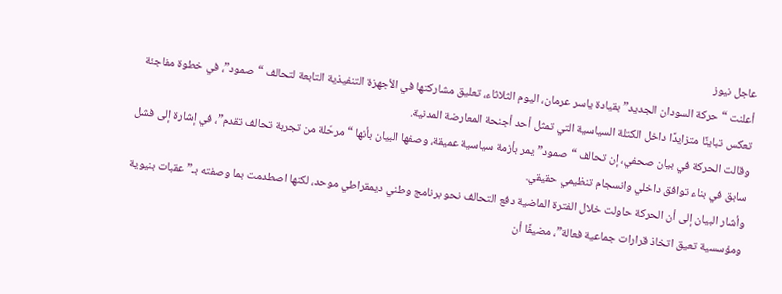عاجل نيوز
أعلنت “حركة السودان الجديد” بقيادة ياسر عرمان، اليوم الثلاثاء، تعليق مشاركتها في الأجهزة التنفيذية التابعة لتحالف “صمود”، في خطوة مفاجئة تعكس تباينًا متزايدًا داخل الكتلة السياسية التي تمثل أحد أجنحة المعارضة المدنية.
وقالت الحركة في بيان صحفي، إن تحالف “صمود” يمر بأزمة سياسية عميقة، وصفها البيان بأنها “مرحّلة من تجربة تحالف تقدم”، في إشارة إلى فشل سابق في بناء توافق داخلي وانسجام تنظيمي حقيقي.
وأشار البيان إلى أن الحركة حاولت خلال الفترة الماضية دفع التحالف نحو برنامج وطني ديمقراطي موحد، لكنها اصطدمت بما وصفته بـ”عقبات بنيوية ومؤسسية تعيق اتخاذ قرارات جماعية فعالة”، مضيفًا أن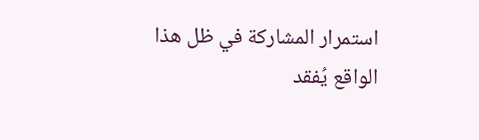استمرار المشاركة في ظل هذا الواقع يُفقد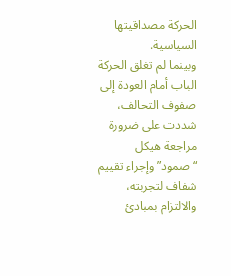الحركة مصداقيتها السياسية.
وبينما لم تغلق الحركة الباب أمام العودة إلى صفوف التحالف، شددت على ضرورة مراجعة هيكل “صمود” وإجراء تقييم شفاف لتجربته، والالتزام بمبادئ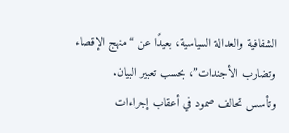الشفافية والعدالة السياسية، بعيدًا عن “منهج الإقصاء وتضارب الأجندات”، بحسب تعبير البيان.
وتأسس تحالف صمود في أعقاب إجراءات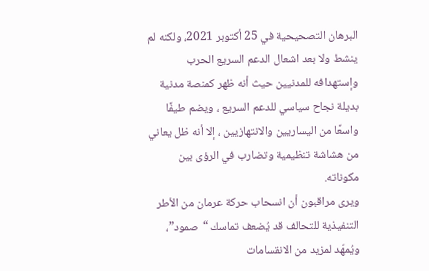البرهان التصحيحية في 25 أكتوبر 2021، ولكنه لم ينشط ولا بعد اشعال الدعم السريع الحرب وإستهدافه للمدنيين حيث أنه ظهر كمنصة مدنية بديلة نجاح سياسي للدعم السريع ، ويضم طيفًا واسعًا من اليساريين والانتهازيين ، إلا أنه ظل يعاني من هشاشة تنظيمية وتضارب في الرؤى بين مكوناته.
ويرى مراقبون أن انسحاب حركة عرمان من الأطر التنفيذية للتحالف قد يُضعف تماسك “صمود”، ويُمهّد لمزيد من الانقسامات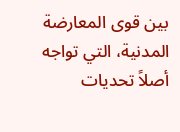بين قوى المعارضة المدنية، التي تواجه أصلاً تحديات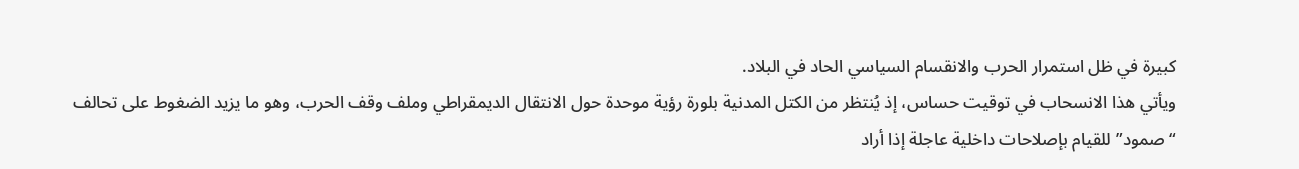كبيرة في ظل استمرار الحرب والانقسام السياسي الحاد في البلاد.
ويأتي هذا الانسحاب في توقيت حساس، إذ يُنتظر من الكتل المدنية بلورة رؤية موحدة حول الانتقال الديمقراطي وملف وقف الحرب، وهو ما يزيد الضغوط على تحالف “صمود” للقيام بإصلاحات داخلية عاجلة إذا أراد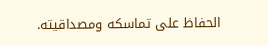الحفاظ على تماسكه ومصداقيته.